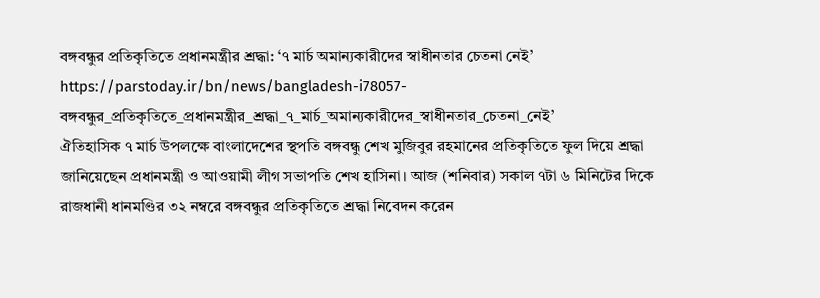বঙ্গবন্ধুর প্রতিকৃতিতে প্রধানমন্ত্রীর শ্রদ্ধা: ‘৭ মার্চ অমান্যকারীদের স্বাধীনতার চেতনা নেই’
https://parstoday.ir/bn/news/bangladesh-i78057-বঙ্গবন্ধুর_প্রতিকৃতিতে_প্রধানমন্ত্রীর_শ্রদ্ধা_৭_মার্চ_অমান্যকারীদের_স্বাধীনতার_চেতনা_নেই’
ঐতিহাসিক ৭ মার্চ উপলক্ষে বাংলাদেশের স্থপতি বঙ্গবন্ধু শেখ মুজিবুর রহমানের প্রতিকৃতিতে ফুল দিয়ে শ্রদ্ধা জানিয়েছেন প্রধানমন্ত্রী ও আওয়ামী লীগ সভাপতি শেখ হাসিনা। আজ (শনিবার) সকাল ৭টা ৬ মিনিটের দিকে রাজধানী ধানমণ্ডির ৩২ নম্বরে বঙ্গবন্ধুর প্রতিকৃতিতে শ্রদ্ধা নিবেদন করেন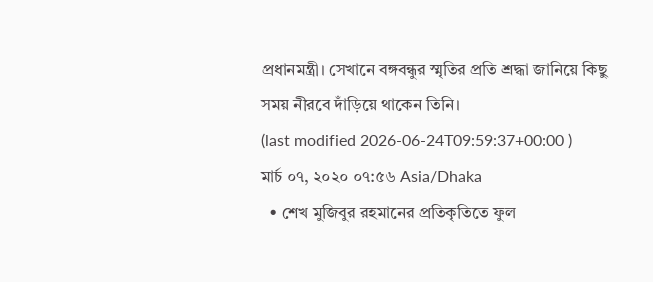প্রধানমন্ত্রী। সেখানে বঙ্গবন্ধুর স্মৃতির প্রতি শ্রদ্ধা জানিয়ে কিছু সময় নীরবে দাঁড়িয়ে থাকেন তিনি।
(last modified 2026-06-24T09:59:37+00:00 )
মার্চ ০৭, ২০২০ ০৭:৫৬ Asia/Dhaka
  • শেখ মুজিবুর রহমানের প্রতিকৃতিতে ফুল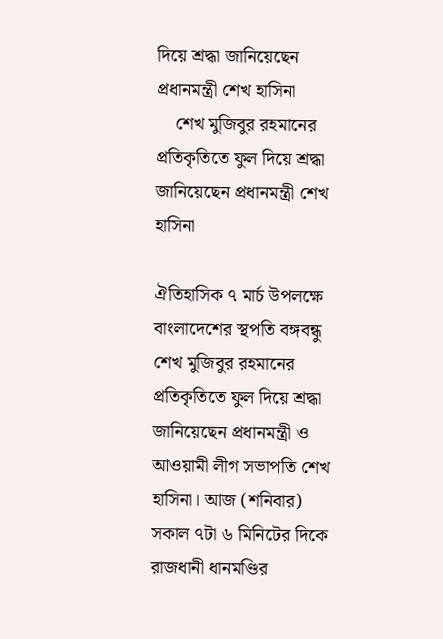দিয়ে শ্রদ্ধা জানিয়েছেন প্রধানমন্ত্রী শেখ হাসিনা
    শেখ মুজিবুর রহমানের প্রতিকৃতিতে ফুল দিয়ে শ্রদ্ধা জানিয়েছেন প্রধানমন্ত্রী শেখ হাসিনা

ঐতিহাসিক ৭ মার্চ উপলক্ষে বাংলাদেশের স্থপতি বঙ্গবন্ধু শেখ মুজিবুর রহমানের প্রতিকৃতিতে ফুল দিয়ে শ্রদ্ধা জানিয়েছেন প্রধানমন্ত্রী ও আওয়ামী লীগ সভাপতি শেখ হাসিনা। আজ (শনিবার) সকাল ৭টা ৬ মিনিটের দিকে রাজধানী ধানমণ্ডির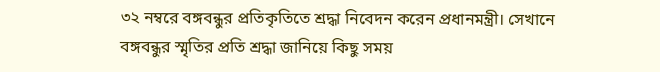৩২ নম্বরে বঙ্গবন্ধুর প্রতিকৃতিতে শ্রদ্ধা নিবেদন করেন প্রধানমন্ত্রী। সেখানে বঙ্গবন্ধুর স্মৃতির প্রতি শ্রদ্ধা জানিয়ে কিছু সময়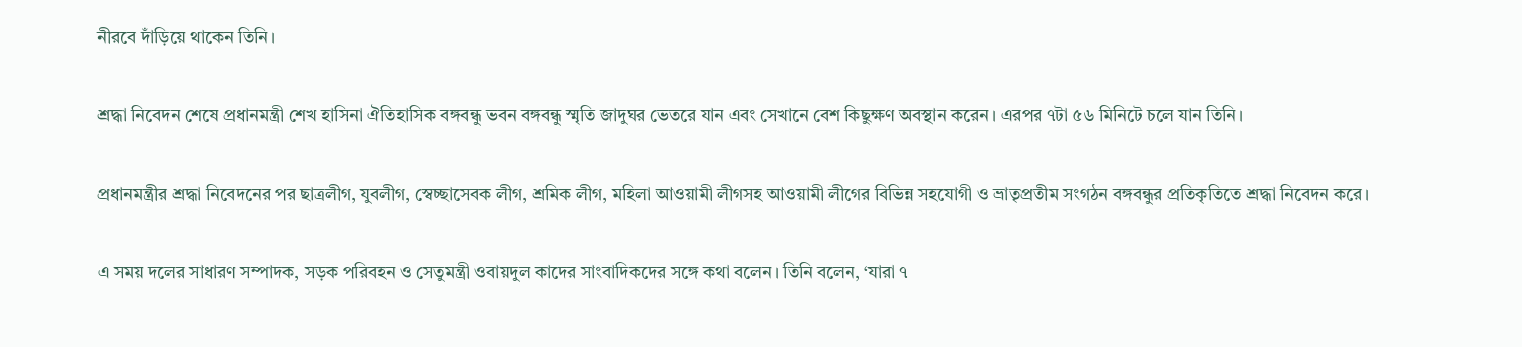নীরবে দাঁড়িয়ে থাকেন তিনি।

শ্রদ্ধা নিবেদন শেষে প্রধানমন্ত্রী শেখ হাসিনা ঐতিহাসিক বঙ্গবন্ধু ভবন বঙ্গবন্ধু স্মৃতি জাদুঘর ভেতরে যান এবং সেখানে বেশ কিছুক্ষণ অবস্থান করেন। এরপর ৭টা ৫৬ মিনিটে চলে যান তিনি।

প্রধানমন্ত্রীর শ্রদ্ধা নিবেদনের পর ছাত্রলীগ, যুবলীগ, স্বেচ্ছাসেবক লীগ, শ্রমিক লীগ, মহিলা আওয়ামী লীগসহ আওয়ামী লীগের বিভিন্ন সহযোগী ও ভ্রাতৃপ্রতীম সংগঠন বঙ্গবন্ধুর প্রতিকৃতিতে শ্রদ্ধা নিবেদন করে।

এ সময় দলের সাধারণ সম্পাদক, সড়ক পরিবহন ও সেতুমন্ত্রী ওবায়দুল কাদের সাংবাদিকদের সঙ্গে কথা বলেন। তিনি বলেন, ‘যারা ৭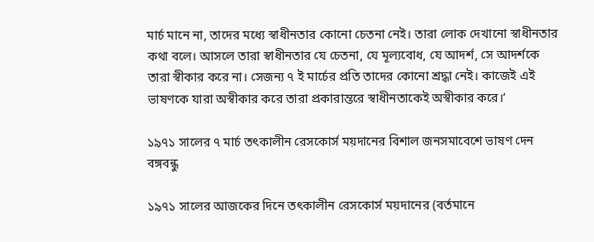মার্চ মানে না, তাদের মধ্যে স্বাধীনতার কোনো চেতনা নেই। তারা লোক দেখানো স্বাধীনতার কথা বলে। আসলে তারা স্বাধীনতার যে চেতনা, যে মূল্যবোধ, যে আদর্শ, সে আদর্শকে তারা স্বীকার করে না। সেজন্য ৭ ই মার্চের প্রতি তাদের কোনো শ্রদ্ধা নেই। কাজেই এই ভাষণকে যারা অস্বীকার করে তারা প্রকারান্তরে স্বাধীনতাকেই অস্বীকার করে।’

১৯৭১ সালের ৭ মার্চ তৎকালীন রেসকোর্স ময়দানের বিশাল জনসমাবেশে ভাষণ দেন বঙ্গবন্ধু

১৯৭১ সালের আজকের দিনে তৎকালীন রেসকোর্স ময়দানের (বর্তমানে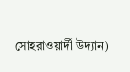সোহরাওয়ার্দী উদ্যান)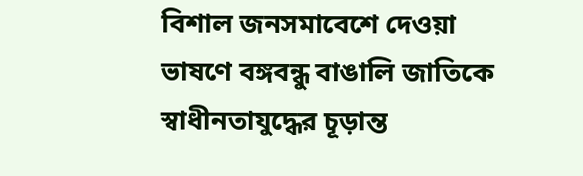বিশাল জনসমাবেশে দেওয়া ভাষণে বঙ্গবন্ধু বাঙালি জাতিকে স্বাধীনতাযুদ্ধের চূড়ান্ত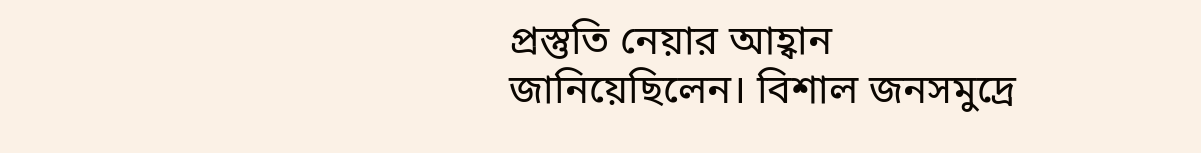প্রস্তুতি নেয়ার আহ্বান জানিয়েছিলেন। বিশাল জনসমুদ্রে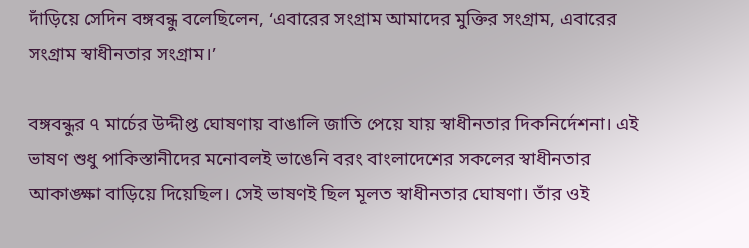দাঁড়িয়ে সেদিন বঙ্গবন্ধু বলেছিলেন, ‘এবারের সংগ্রাম আমাদের মুক্তির সংগ্রাম, এবারের সংগ্রাম স্বাধীনতার সংগ্রাম।’

বঙ্গবন্ধুর ৭ মার্চের উদ্দীপ্ত ঘোষণায় বাঙালি জাতি পেয়ে যায় স্বাধীনতার দিকনির্দেশনা। এই ভাষণ শুধু পাকিস্তানীদের মনোবলই ভাঙেনি বরং বাংলাদেশের সকলের স্বাধীনতার আকাঙ্ক্ষা বাড়িয়ে দিয়েছিল। সেই ভাষণই ছিল মূলত স্বাধীনতার ঘোষণা। তাঁর ওই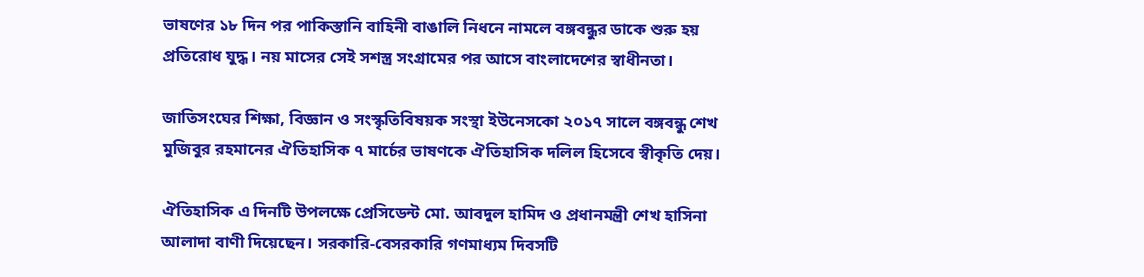ভাষণের ১৮ দিন পর পাকিস্তানি বাহিনী বাঙালি নিধনে নামলে বঙ্গবন্ধুর ডাকে শুরু হয় প্রতিরোধ যুদ্ধ। নয় মাসের সেই সশস্ত্র সংগ্রামের পর আসে বাংলাদেশের স্বাধীনতা।

জাতিসংঘের শিক্ষা, বিজ্ঞান ও সংস্কৃতিবিষয়ক সংস্থা ইউনেসকো ২০১৭ সালে বঙ্গবন্ধু শেখ মুজিবুর রহমানের ঐতিহাসিক ৭ মার্চের ভাষণকে ঐতিহাসিক দলিল হিসেবে স্বীকৃতি দেয়।

ঐতিহাসিক এ দিনটি উপলক্ষে প্রেসিডেন্ট মো. আবদুল হামিদ ও প্রধানমন্ত্রী শেখ হাসিনা আলাদা বাণী দিয়েছেন। সরকারি-বেসরকারি গণমাধ্যম দিবসটি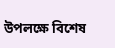উপলক্ষে বিশেষ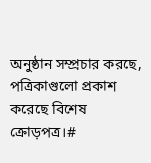অনুষ্ঠান সম্প্রচার করছে, পত্রিকাগুলো প্রকাশ করেছে বিশেষ ক্রোড়পত্র।#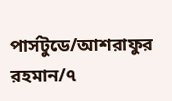পার্সটুডে/আশরাফুর রহমান/৭